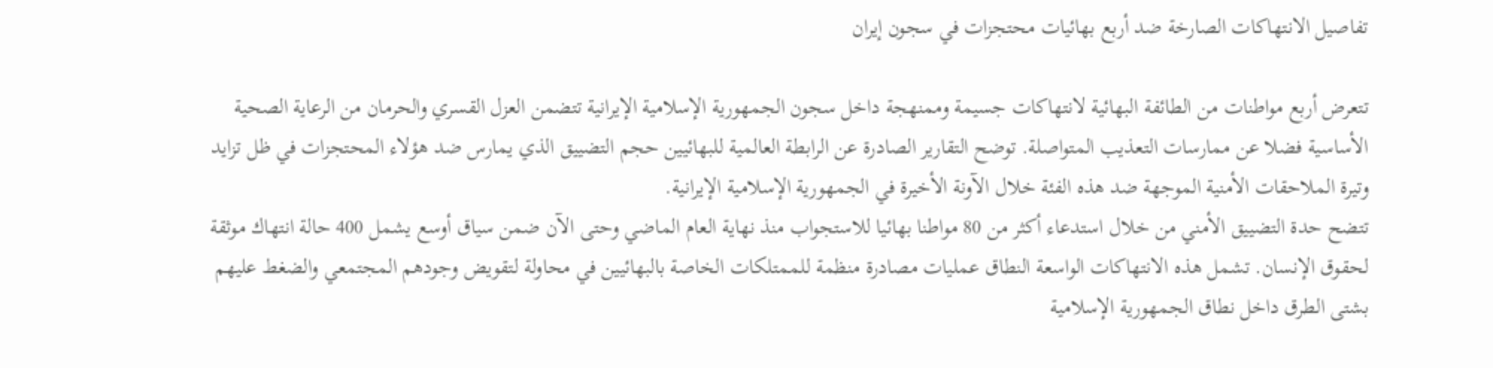تفاصيل الانتهاكات الصارخة ضد أربع بهائيات محتجزات في سجون إيران

تتعرض أربع مواطنات من الطائفة البهائية لانتهاكات جسيمة وممنهجة داخل سجون الجمهورية الإسلامية الإيرانية تتضمن العزل القسري والحرمان من الرعاية الصحية الأساسية فضلا عن ممارسات التعذيب المتواصلة. توضح التقارير الصادرة عن الرابطة العالمية للبهائيين حجم التضييق الذي يمارس ضد هؤلاء المحتجزات في ظل تزايد وتيرة الملاحقات الأمنية الموجهة ضد هذه الفئة خلال الآونة الأخيرة في الجمهورية الإسلامية الإيرانية.
تتضح حدة التضييق الأمني من خلال استدعاء أكثر من 80 مواطنا بهائيا للاستجواب منذ نهاية العام الماضي وحتى الآن ضمن سياق أوسع يشمل 400 حالة انتهاك موثقة لحقوق الإنسان. تشمل هذه الانتهاكات الواسعة النطاق عمليات مصادرة منظمة للممتلكات الخاصة بالبهائيين في محاولة لتقويض وجودهم المجتمعي والضغط عليهم بشتى الطرق داخل نطاق الجمهورية الإسلامية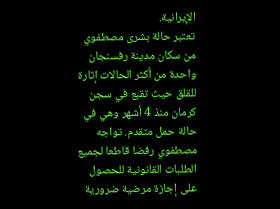الإيرانية.
تعتبر حالة بشرى مصطفوي من سكان مدينة رفسنجان واحدة من أكثر الحالات إثارة للقلق حيث تقبع في سجن كرمان منذ 4 أشهر وهي في حالة حمل متقدم. تواجه مصطفوي رفضا قاطعا لجميع الطلبات القانونية للحصول على إجازة مرضية ضرورية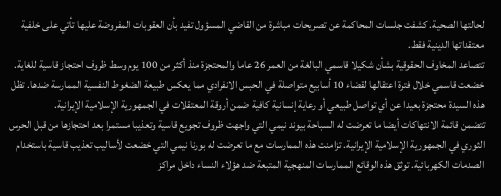لحالتها الصحية. كشفت جلسات المحاكمة عن تصريحات مباشرة من القاضي المسؤول تفيد بأن العقوبات المفروضة عليها تأتي على خلفية معتقداتها الدينية فقط.
تتصاعد المخاوف الحقوقية بشأن شكيلا قاسمي البالغة من العمر 26 عاما والمحتجزة منذ أكثر من 100 يوم وسط ظروف احتجاز قاسية للغاية. خضعت قاسمي خلال فترة اعتقالها لقضاء 10 أسابيع متواصلة في الحبس الانفرادي مما يعكس طبيعة الضغوط النفسية الممارسة ضدها. تظل هذه السيدة محتجزة بعيدا عن أي تواصل طبيعي أو رعاية إنسانية كافية ضمن أروقة المعتقلات في الجمهورية الإسلامية الإيرانية.
تتضمن قائمة الانتهاكات أيضا ما تعرضت له السباحة بيوند نيمي التي واجهت ظروف تجويع قاسية وتعذيبا مستمرا بعد احتجازها من قبل الحرس الثوري في الجمهورية الإسلامية الإيرانية. تزامنت هذه الممارسات مع ما تعرضت له بورنا نيمي التي خضعت لأساليب تعذيب قاسية باستخدام الصدمات الكهربائية. توثق هذه الوقائع الممارسات المنهجية المتبعة ضد هؤلاء النساء داخل مراكز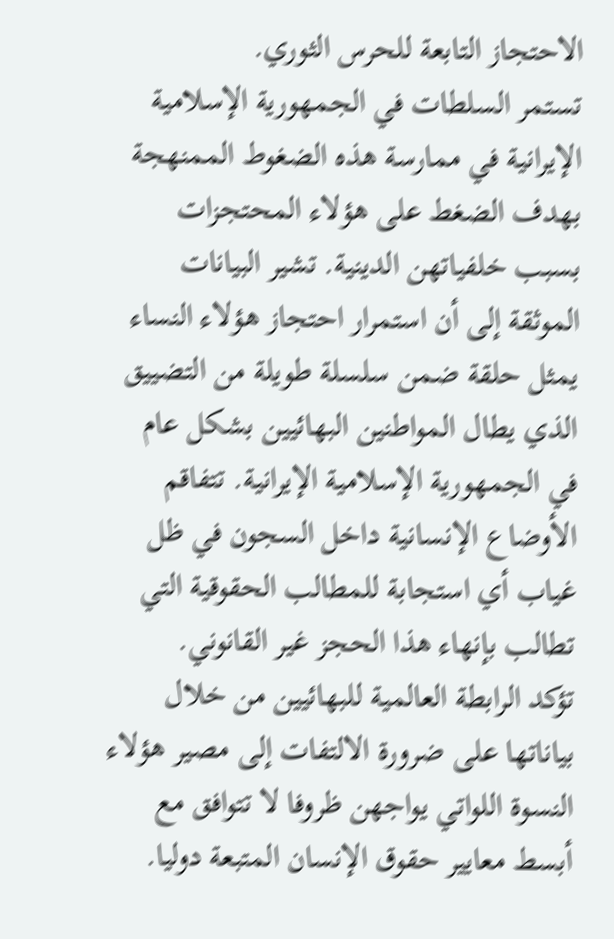الاحتجاز التابعة للحرس الثوري.
تستمر السلطات في الجمهورية الإسلامية الإيرانية في ممارسة هذه الضغوط الممنهجة بهدف الضغط على هؤلاء المحتجزات بسبب خلفياتهن الدينية. تشير البيانات الموثقة إلى أن استمرار احتجاز هؤلاء النساء يمثل حلقة ضمن سلسلة طويلة من التضييق الذي يطال المواطنين البهائيين بشكل عام في الجمهورية الإسلامية الإيرانية. تتفاقم الأوضاع الإنسانية داخل السجون في ظل غياب أي استجابة للمطالب الحقوقية التي تطالب بإنهاء هذا الحجز غير القانوني.
تؤكد الرابطة العالمية للبهائيين من خلال بياناتها على ضرورة الالتفات إلى مصير هؤلاء النسوة اللواتي يواجهن ظروفا لا تتوافق مع أبسط معايير حقوق الإنسان المتبعة دوليا.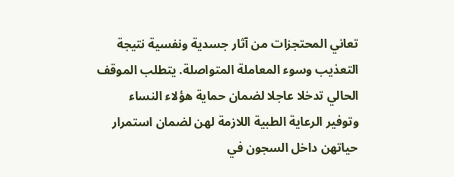تعاني المحتجزات من آثار جسدية ونفسية نتيجة التعذيب وسوء المعاملة المتواصلة. يتطلب الموقف الحالي تدخلا عاجلا لضمان حماية هؤلاء النساء وتوفير الرعاية الطبية اللازمة لهن لضمان استمرار حياتهن داخل السجون في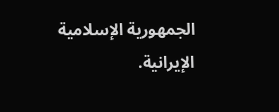الجمهورية الإسلامية الإيرانية.